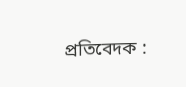প্রতিবেদক :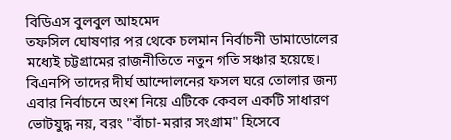বিডিএস বুলবুল আহমেদ
তফসিল ঘোষণার পর থেকে চলমান নির্বাচনী ডামাডোলের মধ্যেই চট্টগ্রামের রাজনীতিতে নতুন গতি সঞ্চার হয়েছে। বিএনপি তাদের দীর্ঘ আন্দোলনের ফসল ঘরে তোলার জন্য এবার নির্বাচনে অংশ নিয়ে এটিকে কেবল একটি সাধারণ ভোটযুদ্ধ নয়, বরং "বাঁচা-মরার সংগ্রাম" হিসেবে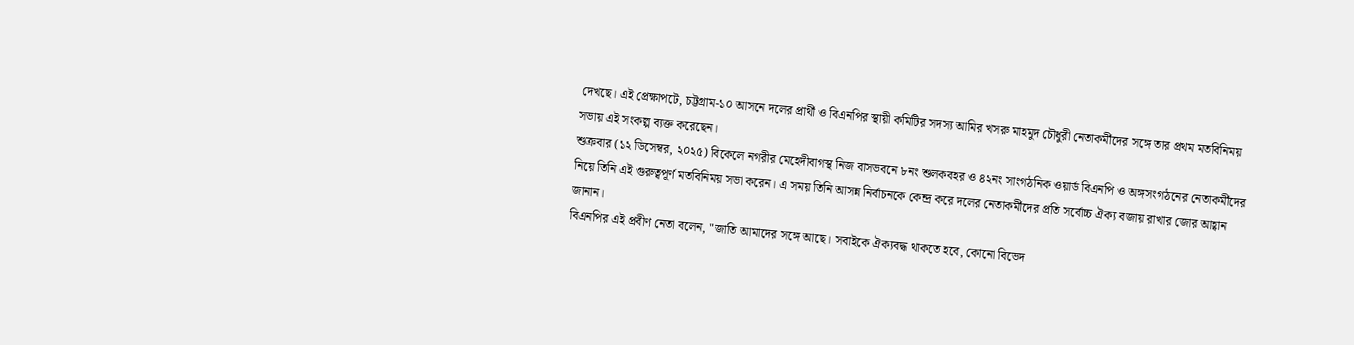দেখছে। এই প্রেক্ষাপটে, চট্টগ্রাম-১০ আসনে দলের প্রার্থী ও বিএনপির স্থায়ী কমিটির সদস্য আমির খসরু মাহমুদ চৌধুরী নেতাকর্মীদের সঙ্গে তার প্রথম মতবিনিময় সভায় এই সংকল্প ব্যক্ত করেছেন।
শুক্রবার (১২ ডিসেম্বর, ২০২৫) বিকেলে নগরীর মেহেদীবাগস্থ নিজ বাসভবনে ৮নং শুলকবহর ও ৪২নং সাংগঠনিক ওয়ার্ড বিএনপি ও অঙ্গসংগঠনের নেতাকর্মীদের নিয়ে তিনি এই গুরুত্বপূর্ণ মতবিনিময় সভা করেন। এ সময় তিনি আসন্ন নির্বাচনকে কেন্দ্র করে দলের নেতাকর্মীদের প্রতি সর্বোচ্চ ঐক্য বজায় রাখার জোর আহ্বান জানান।
বিএনপির এই প্রবীণ নেতা বলেন, "জাতি আমাদের সঙ্গে আছে। সবাইকে ঐক্যবদ্ধ থাকতে হবে, কোনো বিভেদ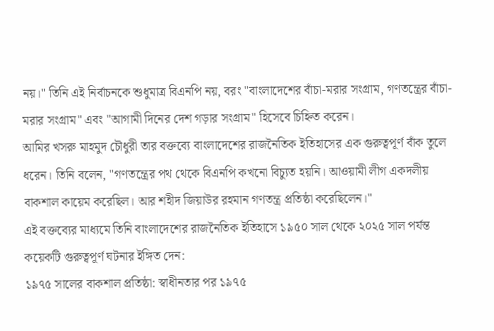নয়।" তিনি এই নির্বাচনকে শুধুমাত্র বিএনপি নয়, বরং "বাংলাদেশের বাঁচা-মরার সংগ্রাম, গণতন্ত্রের বাঁচা-মরার সংগ্রাম" এবং "আগামী দিনের দেশ গড়ার সংগ্রাম" হিসেবে চিহ্নিত করেন।
আমির খসরু মাহমুদ চৌধুরী তার বক্তব্যে বাংলাদেশের রাজনৈতিক ইতিহাসের এক গুরুত্বপূর্ণ বাঁক তুলে ধরেন। তিনি বলেন, "গণতন্ত্রের পথ থেকে বিএনপি কখনো বিচ্যুত হয়নি। আওয়ামী লীগ একদলীয় বাকশাল কায়েম করেছিল। আর শহীদ জিয়াউর রহমান গণতন্ত্র প্রতিষ্ঠা করেছিলেন।"
এই বক্তব্যের মাধ্যমে তিনি বাংলাদেশের রাজনৈতিক ইতিহাসে ১৯৫০ সাল থেকে ২০২৫ সাল পর্যন্ত কয়েকটি গুরুত্বপূর্ণ ঘটনার ইঙ্গিত দেন:
১৯৭৫ সালের বাকশাল প্রতিষ্ঠা: স্বাধীনতার পর ১৯৭৫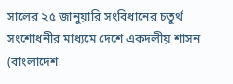সালের ২৫ জানুয়ারি সংবিধানের চতুর্থ সংশোধনীর মাধ্যমে দেশে একদলীয় শাসন (বাংলাদেশ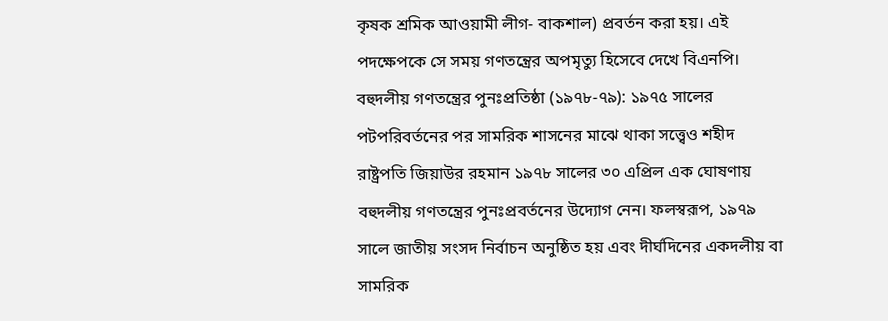কৃষক শ্রমিক আওয়ামী লীগ- বাকশাল) প্রবর্তন করা হয়। এই পদক্ষেপকে সে সময় গণতন্ত্রের অপমৃত্যু হিসেবে দেখে বিএনপি।
বহুদলীয় গণতন্ত্রের পুনঃপ্রতিষ্ঠা (১৯৭৮-৭৯): ১৯৭৫ সালের পটপরিবর্তনের পর সামরিক শাসনের মাঝে থাকা সত্ত্বেও শহীদ রাষ্ট্রপতি জিয়াউর রহমান ১৯৭৮ সালের ৩০ এপ্রিল এক ঘোষণায় বহুদলীয় গণতন্ত্রের পুনঃপ্রবর্তনের উদ্যোগ নেন। ফলস্বরূপ, ১৯৭৯ সালে জাতীয় সংসদ নির্বাচন অনুষ্ঠিত হয় এবং দীর্ঘদিনের একদলীয় বা সামরিক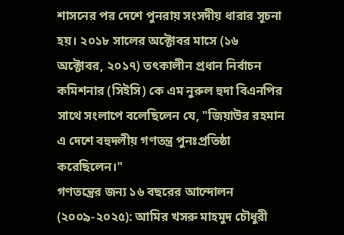শাসনের পর দেশে পুনরায় সংসদীয় ধারার সূচনা হয়। ২০১৮ সালের অক্টোবর মাসে (১৬ অক্টোবর, ২০১৭) তৎকালীন প্রধান নির্বাচন কমিশনার (সিইসি) কে এম নুরুল হুদা বিএনপির সাথে সংলাপে বলেছিলেন যে, "জিয়াউর রহমান এ দেশে বহুদলীয় গণতন্ত্র পুনঃপ্রতিষ্ঠা করেছিলেন।"
গণতন্ত্রের জন্য ১৬ বছরের আন্দোলন (২০০৯-২০২৫): আমির খসরু মাহমুদ চৌধুরী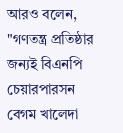আরও বলেন, "গণতন্ত্র প্রতিষ্ঠার জন্যই বিএনপি চেয়ারপারসন বেগম খালেদা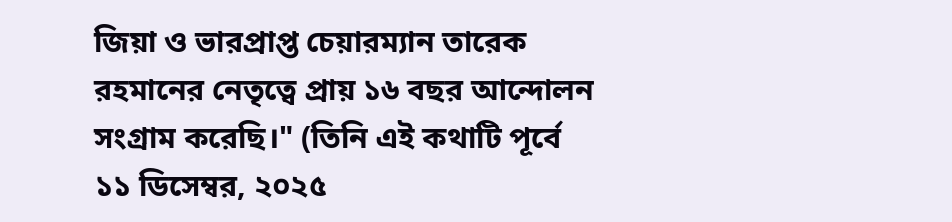জিয়া ও ভারপ্রাপ্ত চেয়ারম্যান তারেক রহমানের নেতৃত্বে প্রায় ১৬ বছর আন্দোলন সংগ্রাম করেছি।" (তিনি এই কথাটি পূর্বে ১১ ডিসেম্বর, ২০২৫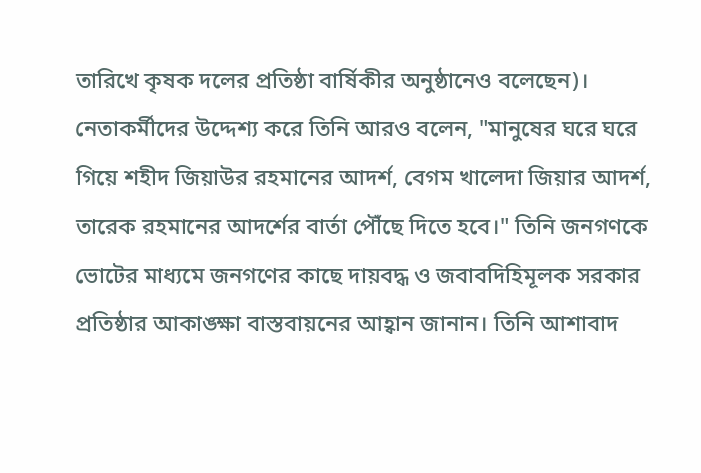তারিখে কৃষক দলের প্রতিষ্ঠা বার্ষিকীর অনুষ্ঠানেও বলেছেন)।
নেতাকর্মীদের উদ্দেশ্য করে তিনি আরও বলেন, "মানুষের ঘরে ঘরে গিয়ে শহীদ জিয়াউর রহমানের আদর্শ, বেগম খালেদা জিয়ার আদর্শ, তারেক রহমানের আদর্শের বার্তা পৌঁছে দিতে হবে।" তিনি জনগণকে ভোটের মাধ্যমে জনগণের কাছে দায়বদ্ধ ও জবাবদিহিমূলক সরকার প্রতিষ্ঠার আকাঙ্ক্ষা বাস্তবায়নের আহ্বান জানান। তিনি আশাবাদ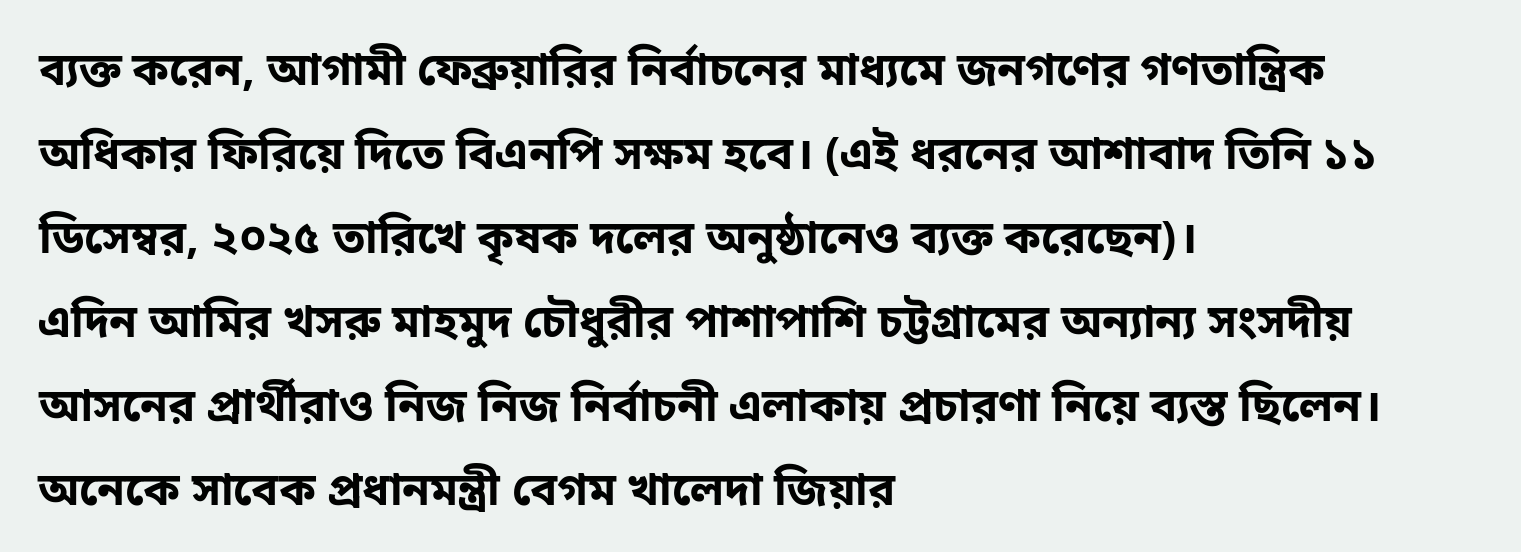ব্যক্ত করেন, আগামী ফেব্রুয়ারির নির্বাচনের মাধ্যমে জনগণের গণতান্ত্রিক অধিকার ফিরিয়ে দিতে বিএনপি সক্ষম হবে। (এই ধরনের আশাবাদ তিনি ১১ ডিসেম্বর, ২০২৫ তারিখে কৃষক দলের অনুষ্ঠানেও ব্যক্ত করেছেন)।
এদিন আমির খসরু মাহমুদ চৌধুরীর পাশাপাশি চট্টগ্রামের অন্যান্য সংসদীয় আসনের প্রার্থীরাও নিজ নিজ নির্বাচনী এলাকায় প্রচারণা নিয়ে ব্যস্ত ছিলেন। অনেকে সাবেক প্রধানমন্ত্রী বেগম খালেদা জিয়ার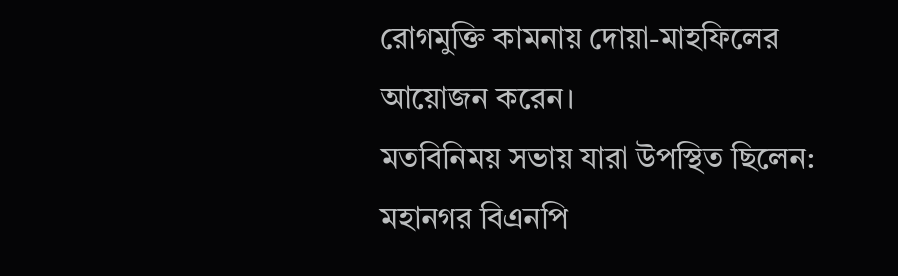রোগমুক্তি কামনায় দোয়া-মাহফিলের আয়োজন করেন।
মতবিনিময় সভায় যারা উপস্থিত ছিলেন:
মহানগর বিএনপি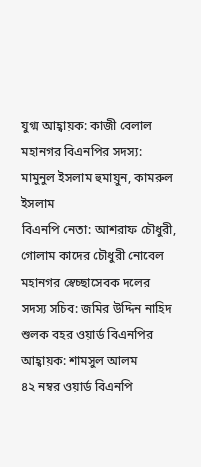যুগ্ম আহ্বায়ক: কাজী বেলাল
মহানগর বিএনপির সদস্য: মামুনুল ইসলাম হুমায়ুন, কামরুল ইসলাম
বিএনপি নেতা: আশরাফ চৌধুরী, গোলাম কাদের চৌধুরী নোবেল
মহানগর স্বেচ্ছাসেবক দলের সদস্য সচিব: জমির উদ্দিন নাহিদ
শুলক বহর ওয়ার্ড বিএনপির আহ্বায়ক: শামসুল আলম
৪২ নম্বর ওয়ার্ড বিএনপি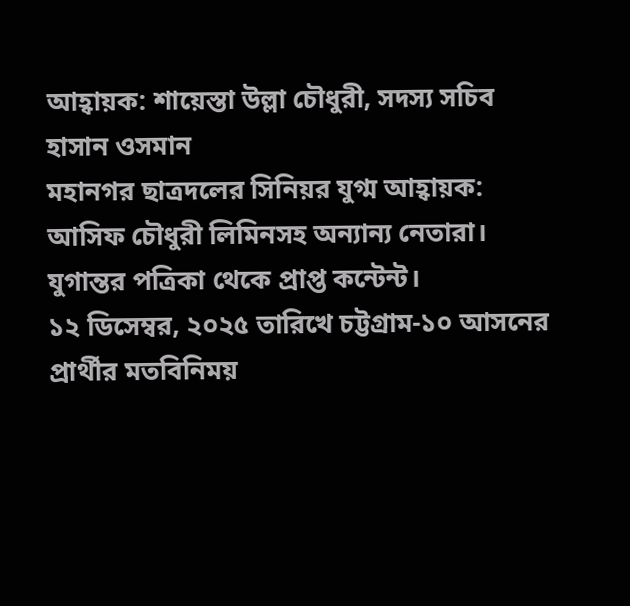আহ্বায়ক: শায়েস্তা উল্লা চৌধুরী, সদস্য সচিব হাসান ওসমান
মহানগর ছাত্রদলের সিনিয়র যুগ্ম আহ্বায়ক: আসিফ চৌধুরী লিমিনসহ অন্যান্য নেতারা।
যুগান্তর পত্রিকা থেকে প্রাপ্ত কন্টেন্ট।
১২ ডিসেম্বর, ২০২৫ তারিখে চট্টগ্রাম-১০ আসনের প্রার্থীর মতবিনিময়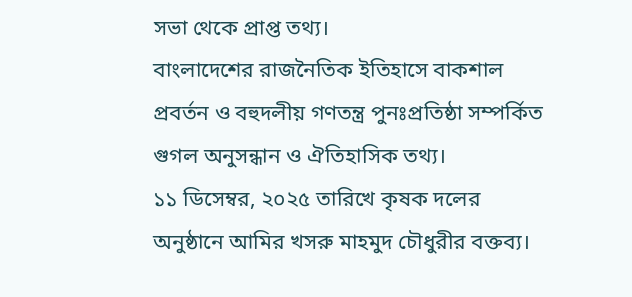সভা থেকে প্রাপ্ত তথ্য।
বাংলাদেশের রাজনৈতিক ইতিহাসে বাকশাল প্রবর্তন ও বহুদলীয় গণতন্ত্র পুনঃপ্রতিষ্ঠা সম্পর্কিত গুগল অনুসন্ধান ও ঐতিহাসিক তথ্য।
১১ ডিসেম্বর, ২০২৫ তারিখে কৃষক দলের অনুষ্ঠানে আমির খসরু মাহমুদ চৌধুরীর বক্তব্য।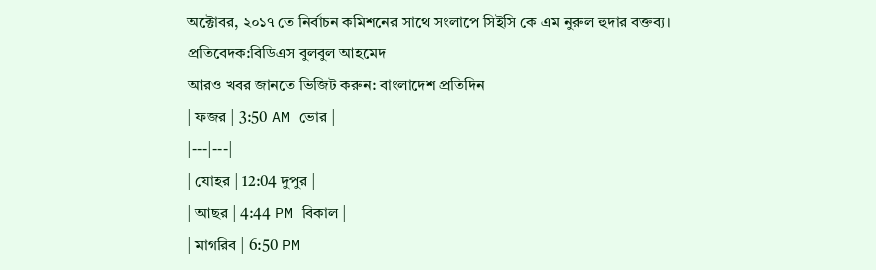অক্টোবর, ২০১৭ তে নির্বাচন কমিশনের সাথে সংলাপে সিইসি কে এম নুরুল হুদার বক্তব্য।
প্রতিবেদক:বিডিএস বুলবুল আহমেদ
আরও খবর জানতে ভিজিট করুন: বাংলাদেশ প্রতিদিন
| ফজর | 3:50 AM ভোর |
|---|---|
| যোহর | 12:04 দুপুর |
| আছর | 4:44 PM বিকাল |
| মাগরিব | 6:50 PM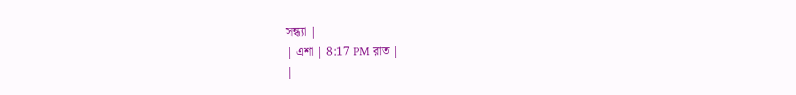সন্ধ্যা |
| এশা | 8:17 PM রাত |
|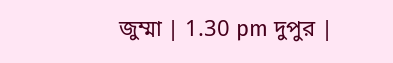জুম্মা | 1.30 pm দুপুর |